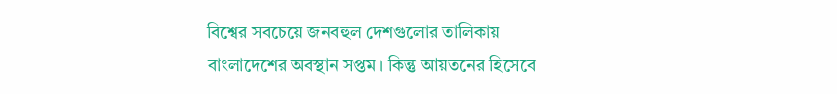বিশ্বের সবচেয়ে জনবহুল দেশগুলোর তালিকায় বাংলাদেশের অবস্থান সপ্তম। কিন্তু আয়তনের হিসেবে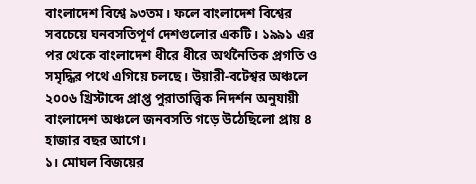বাংলাদেশ বিশ্বে ৯৩তম। ফলে বাংলাদেশ বিশ্বের সবচেয়ে ঘনবসতিপূর্ণ দেশগুলোর একটি। ১৯৯১ এর পর থেকে বাংলাদেশ ধীরে ধীরে অর্থনৈতিক প্রগতি ও সমৃদ্ধির পথে এগিয়ে চলছে। উয়ারী-বটেশ্বর অঞ্চলে ২০০৬ খ্রিস্টাব্দে প্রাপ্ত পুরাতাত্ত্বিক নিদর্শন অনুযায়ী বাংলাদেশ অঞ্চলে জনবসতি গড়ে উঠেছিলো প্রায় ৪ হাজার বছর আগে।
১। মোঘল বিজয়ের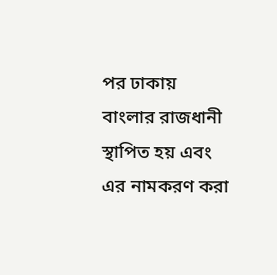পর ঢাকায় বাংলার রাজধানী স্থাপিত হয় এবং এর নামকরণ করা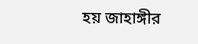হয় জাহাঙ্গীর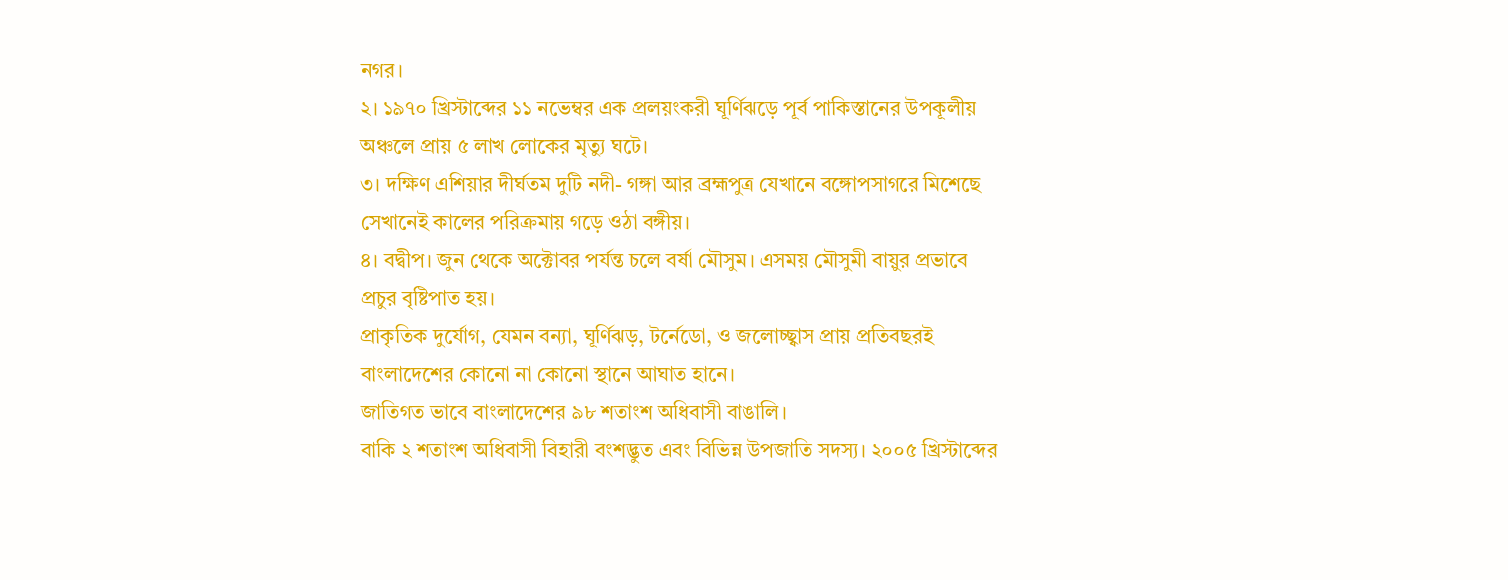নগর।
২। ১৯৭০ খ্রিস্টাব্দের ১১ নভেম্বর এক প্রলয়ংকরী ঘূর্ণিঝড়ে পূর্ব পাকিস্তানের উপকূলীয় অঞ্চলে প্রায় ৫ লাখ লোকের মৃত্যু ঘটে।
৩। দক্ষিণ এশিয়ার দীর্ঘতম দুটি নদী- গঙ্গা আর ব্রহ্মপুত্র যেখানে বঙ্গোপসাগরে মিশেছে সেখানেই কালের পরিক্রমায় গড়ে ওঠা বঙ্গীয়।
৪। বদ্বীপ। জুন থেকে অক্টোবর পর্যন্ত চলে বর্ষা মৌসুম। এসময় মৌসুমী বায়ুর প্রভাবে প্রচুর বৃষ্টিপাত হয়।
প্রাকৃতিক দুর্যোগ, যেমন বন্যা, ঘূর্ণিঝড়, টর্নেডো, ও জলোচ্ছ্বাস প্রায় প্রতিবছরই বাংলাদেশের কোনো না কোনো স্থানে আঘাত হানে।
জাতিগত ভাবে বাংলাদেশের ৯৮ শতাংশ অধিবাসী বাঙালি।
বাকি ২ শতাংশ অধিবাসী বিহারী বংশদ্ভুত এবং বিভিন্ন উপজাতি সদস্য। ২০০৫ খ্রিস্টাব্দের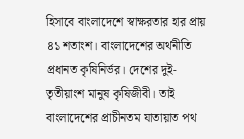হিসাবে বাংলাদেশে স্বাক্ষরতার হার প্রায় ৪১ শতাংশ। বাংলাদেশের অর্থনীতি প্রধানত কৃষিনির্ভর। দেশের দুই-তৃতীয়াংশ মানুষ কৃষিজীবী। তাই বাংলাদেশের প্রাচীনতম যাতায়াত পথ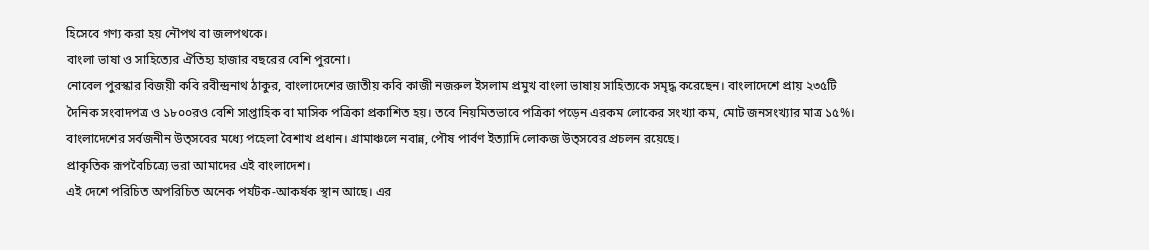হিসেবে গণ্য করা হয় নৌপথ বা জলপথকে।
বাংলা ভাষা ও সাহিত্যের ঐতিহ্য হাজার বছরের বেশি পুরনো।
নোবেল পুরস্কার বিজয়ী কবি রবীন্দ্রনাথ ঠাকুর, বাংলাদেশের জাতীয় কবি কাজী নজরুল ইসলাম প্রমুখ বাংলা ভাষায় সাহিত্যকে সমৃদ্ধ করেছেন। বাংলাদেশে প্রায় ২৩৫টি দৈনিক সংবাদপত্র ও ১৮০০রও বেশি সাপ্তাহিক বা মাসিক পত্রিকা প্রকাশিত হয়। তবে নিয়মিতভাবে পত্রিকা পড়েন এরকম লোকের সংখ্যা কম, মোট জনসংখ্যার মাত্র ১৫%। বাংলাদেশের সর্বজনীন উত্সবের মধ্যে পহেলা বৈশাখ প্রধান। গ্রামাঞ্চলে নবান্ন, পৌষ পার্বণ ইত্যাদি লোকজ উত্সবের প্রচলন রয়েছে।
প্রাকৃতিক রূপবৈচিত্র্যে ভরা আমাদের এই বাংলাদেশ।
এই দেশে পরিচিত অপরিচিত অনেক পর্যটক-আকর্ষক স্থান আছে। এর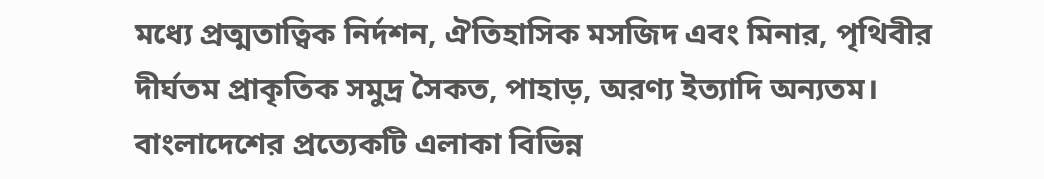মধ্যে প্রত্মতাত্বিক নির্দশন, ঐতিহাসিক মসজিদ এবং মিনার, পৃথিবীর দীর্ঘতম প্রাকৃতিক সমুদ্র সৈকত, পাহাড়, অরণ্য ইত্যাদি অন্যতম। বাংলাদেশের প্রত্যেকটি এলাকা বিভিন্ন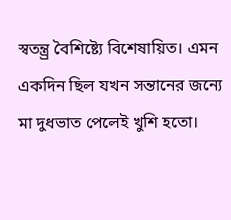স্বতন্ত্র্র বৈশিষ্ট্যে বিশেষায়িত। এমন একদিন ছিল যখন সন্তানের জন্যে মা দুধভাত পেলেই খুশি হতো।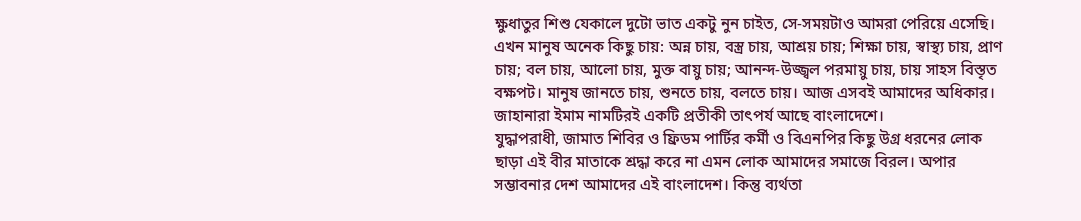ক্ষুধাতুর শিশু যেকালে দুটো ভাত একটু নুন চাইত, সে-সময়টাও আমরা পেরিয়ে এসেছি। এখন মানুষ অনেক কিছু চায়: অন্ন চায়, বস্ত্র চায়, আশ্রয় চায়; শিক্ষা চায়, স্বাস্থ্য চায়, প্রাণ চায়; বল চায়, আলো চায়, মুক্ত বায়ু চায়; আনন্দ-উজ্জ্বল পরমায়ু চায়, চায় সাহস বিস্তৃত বক্ষপট। মানুষ জানতে চায়, শুনতে চায়, বলতে চায়। আজ এসবই আমাদের অধিকার।
জাহানারা ইমাম নামটিরই একটি প্রতীকী তাৎপর্য আছে বাংলাদেশে।
যুদ্ধাপরাধী, জামাত শিবির ও ফ্রিডম পার্টির কর্মী ও বিএনপির কিছু উগ্র ধরনের লোক ছাড়া এই বীর মাতাকে শ্রদ্ধা করে না এমন লোক আমাদের সমাজে বিরল। অপার সম্ভাবনার দেশ আমাদের এই বাংলাদেশ। কিন্তু ব্যর্থতা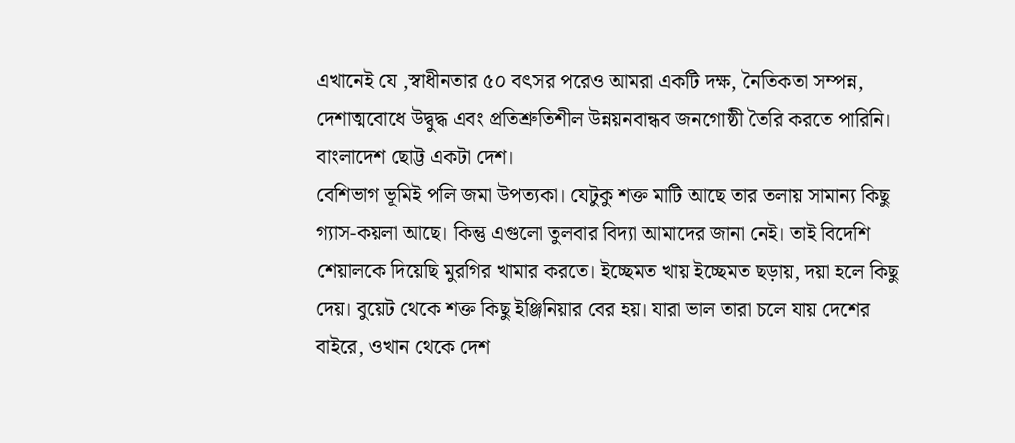এখানেই যে ,স্বাধীনতার ৫০ বৎসর পরেও আমরা একটি দক্ষ, নৈতিকতা সম্পন্ন, দেশাত্মবোধে উদ্বুদ্ধ এবং প্রতিশ্রুতিশীল উন্নয়নবান্ধব জনগোষ্ঠী তৈরি করতে পারিনি।
বাংলাদেশ ছোট্ট একটা দেশ।
বেশিভাগ ভূমিই পলি জমা উপত্যকা। যেটুকু শক্ত মাটি আছে তার তলায় সামান্য কিছু গ্যাস-কয়লা আছে। কিন্তু এগুলো তুলবার বিদ্যা আমাদের জানা নেই। তাই বিদেশি শেয়ালকে দিয়েছি মুরগির খামার করতে। ইচ্ছেমত খায় ইচ্ছেমত ছড়ায়, দয়া হলে কিছু দেয়। বুয়েট থেকে শক্ত কিছু ইঞ্জিনিয়ার বের হয়। যারা ভাল তারা চলে যায় দেশের বাইরে, ওখান থেকে দেশ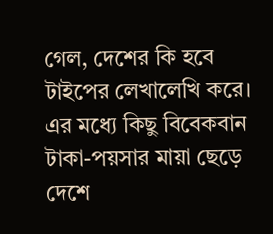গেল, দেশের কি হবে টাইপের লেখালেখি করে। এর মধ্যে কিছু বিবেকবান টাকা-পয়সার মায়া ছেড়ে দেশে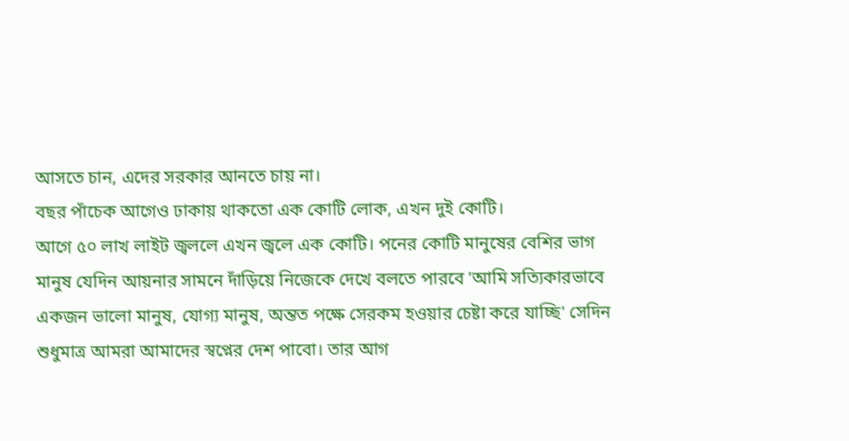আসতে চান, এদের সরকার আনতে চায় না।
বছর পাঁচেক আগেও ঢাকায় থাকতো এক কোটি লোক, এখন দুই কোটি।
আগে ৫০ লাখ লাইট জ্বললে এখন জ্বলে এক কোটি। পনের কোটি মানুষের বেশির ভাগ মানুষ যেদিন আয়নার সামনে দাঁড়িয়ে নিজেকে দেখে বলতে পারবে 'আমি সত্যিকারভাবে একজন ভালো মানুষ, যোগ্য মানুষ, অন্তত পক্ষে সেরকম হওয়ার চেষ্টা করে যাচ্ছি' সেদিন শুধুমাত্র আমরা আমাদের স্বপ্নের দেশ পাবো। তার আগ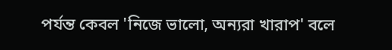পর্যন্ত কেবল 'নিজে ভালো, অন্যরা খারাপ' বলে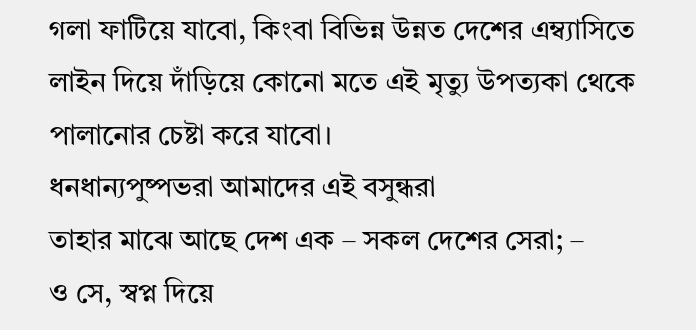গলা ফাটিয়ে যাবো, কিংবা বিভিন্ন উন্নত দেশের এম্ব্যাসিতে লাইন দিয়ে দাঁড়িয়ে কোনো মতে এই মৃত্যু উপত্যকা থেকে পালানোর চেষ্টা করে যাবো।
ধনধান্যপুষ্পভরা আমাদের এই বসুন্ধরা
তাহার মাঝে আছে দেশ এক – সকল দেশের সেরা; –
ও সে, স্বপ্ন দিয়ে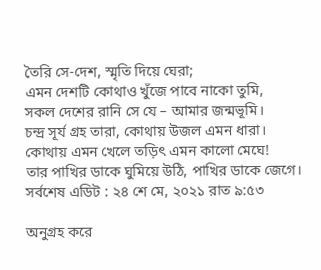তৈরি সে-দেশ, স্মৃতি দিয়ে ঘেরা;
এমন দেশটি কোথাও খুঁজে পাবে নাকো তুমি,
সকল দেশের রানি সে যে – আমার জন্মভূমি।
চন্দ্র সূর্য গ্রহ তারা, কোথায় উজল এমন ধারা।
কোথায় এমন খেলে তড়িৎ এমন কালো মেঘে!
তার পাখির ডাকে ঘুমিয়ে উঠি, পাখির ডাকে জেগে।
সর্বশেষ এডিট : ২৪ শে মে, ২০২১ রাত ৯:৫৩

অনুগ্রহ করে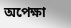অপেক্ষা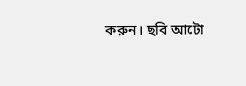করুন। ছবি আটো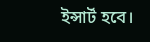ইন্সার্ট হবে।